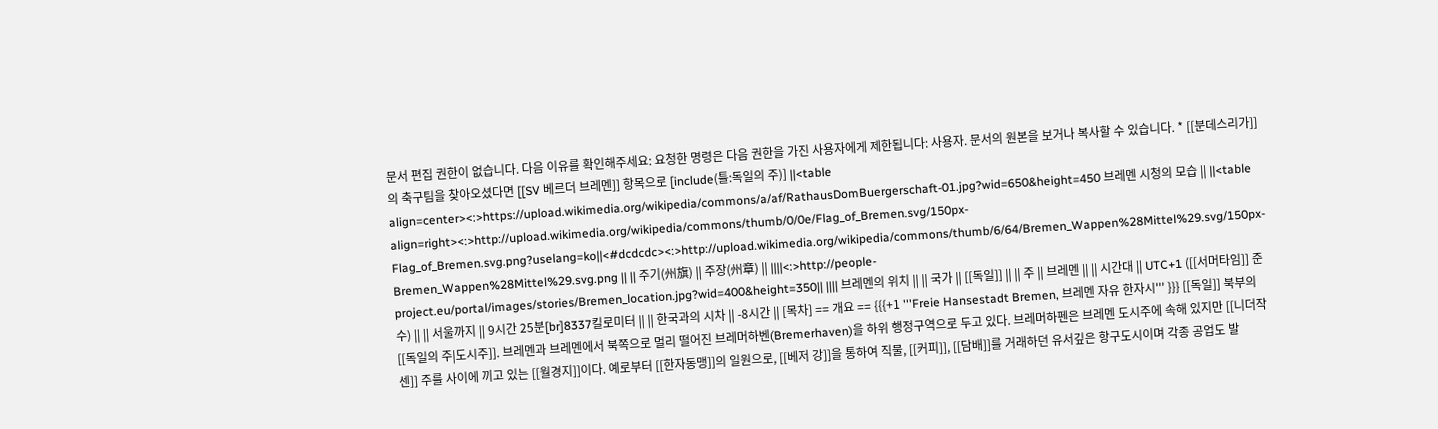문서 편집 권한이 없습니다. 다음 이유를 확인해주세요: 요청한 명령은 다음 권한을 가진 사용자에게 제한됩니다: 사용자. 문서의 원본을 보거나 복사할 수 있습니다. * [[분데스리가]]의 축구팀을 찾아오셨다면 [[SV 베르더 브레멘]] 항목으로 [include(틀:독일의 주)] ||<table align=center><:>https://upload.wikimedia.org/wikipedia/commons/a/af/RathausDomBuergerschaft-01.jpg?wid=650&height=450 브레멘 시청의 모습 || ||<table align=right><:>http://upload.wikimedia.org/wikipedia/commons/thumb/0/0e/Flag_of_Bremen.svg/150px-Flag_of_Bremen.svg.png?uselang=ko||<#dcdcdc><:>http://upload.wikimedia.org/wikipedia/commons/thumb/6/64/Bremen_Wappen%28Mittel%29.svg/150px-Bremen_Wappen%28Mittel%29.svg.png || || 주기(州旗) || 주장(州章) || ||||<:>http://people-project.eu/portal/images/stories/Bremen_location.jpg?wid=400&height=350|| |||| 브레멘의 위치 || || 국가 || [[독일]] || || 주 || 브레멘 || || 시간대 || UTC+1 ([[서머타임]] 준수) || || 서울까지 || 9시간 25분[br]8337킬로미터 || || 한국과의 시차 || -8시간 || [목차] == 개요 == {{{+1 '''Freie Hansestadt Bremen, 브레멘 자유 한자시''' }}} [[독일]] 북부의 [[독일의 주|도시주]]. 브레멘과 브레멘에서 북쪽으로 멀리 떨어진 브레머하벤(Bremerhaven)을 하위 행정구역으로 두고 있다. 브레머하펜은 브레멘 도시주에 속해 있지만 [[니더작센]] 주를 사이에 끼고 있는 [[월경지]]이다. 예로부터 [[한자동맹]]의 일원으로, [[베저 강]]을 통하여 직물, [[커피]], [[담배]]를 거래하던 유서깊은 항구도시이며 각종 공업도 발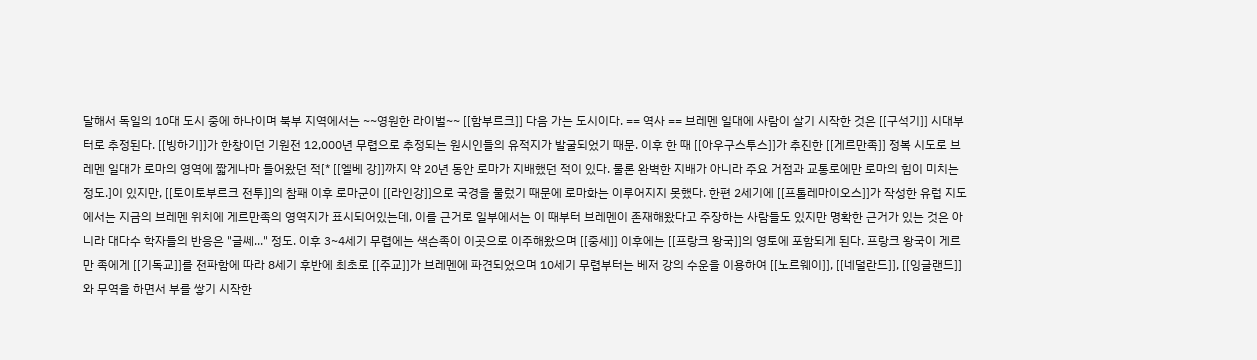달해서 독일의 10대 도시 중에 하나이며 북부 지역에서는 ~~영원한 라이벌~~ [[함부르크]] 다음 가는 도시이다. == 역사 == 브레멘 일대에 사람이 살기 시작한 것은 [[구석기]] 시대부터로 추정된다. [[빙하기]]가 한창이던 기원전 12,000년 무렵으로 추정되는 원시인들의 유적지가 발굴되었기 때문. 이후 한 때 [[아우구스투스]]가 추진한 [[게르만족]] 정복 시도로 브레멘 일대가 로마의 영역에 짧게나마 들어왔던 적[* [[엘베 강]]까지 약 20년 동안 로마가 지배했던 적이 있다. 물론 완벽한 지배가 아니라 주요 거점과 교통로에만 로마의 힘이 미치는 정도.]이 있지만, [[토이토부르크 전투]]의 참패 이후 로마군이 [[라인강]]으로 국경을 물렀기 때문에 로마화는 이루어지지 못했다. 한편 2세기에 [[프톨레마이오스]]가 작성한 유럽 지도에서는 지금의 브레멘 위치에 게르만족의 영역지가 표시되어있는데, 이를 근거로 일부에서는 이 때부터 브레멘이 존재해왔다고 주장하는 사람들도 있지만 명확한 근거가 있는 것은 아니라 대다수 학자들의 반응은 "글쎄..." 정도. 이후 3~4세기 무렵에는 색슨족이 이곳으로 이주해왔으며 [[중세]] 이후에는 [[프랑크 왕국]]의 영토에 포함되게 된다. 프랑크 왕국이 게르만 족에게 [[기독교]]를 전파함에 따라 8세기 후반에 최초로 [[주교]]가 브레멘에 파견되었으며 10세기 무렵부터는 베저 강의 수운을 이용하여 [[노르웨이]], [[네덜란드]], [[잉글랜드]]와 무역을 하면서 부를 쌓기 시작한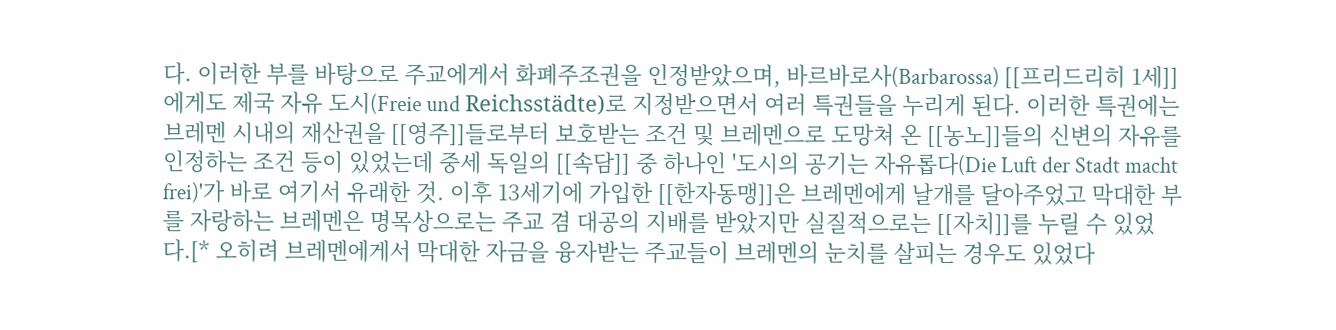다. 이러한 부를 바탕으로 주교에게서 화폐주조권을 인정받았으며, 바르바로사(Barbarossa) [[프리드리히 1세]]에게도 제국 자유 도시(Freie und Reichsstädte)로 지정받으면서 여러 특권들을 누리게 된다. 이러한 특권에는 브레멘 시내의 재산권을 [[영주]]들로부터 보호받는 조건 및 브레멘으로 도망쳐 온 [[농노]]들의 신변의 자유를 인정하는 조건 등이 있었는데 중세 독일의 [[속담]] 중 하나인 '도시의 공기는 자유롭다(Die Luft der Stadt macht frei)'가 바로 여기서 유래한 것. 이후 13세기에 가입한 [[한자동맹]]은 브레멘에게 날개를 달아주었고 막대한 부를 자랑하는 브레멘은 명목상으로는 주교 겸 대공의 지배를 받았지만 실질적으로는 [[자치]]를 누릴 수 있었다.[* 오히려 브레멘에게서 막대한 자금을 융자받는 주교들이 브레멘의 눈치를 살피는 경우도 있었다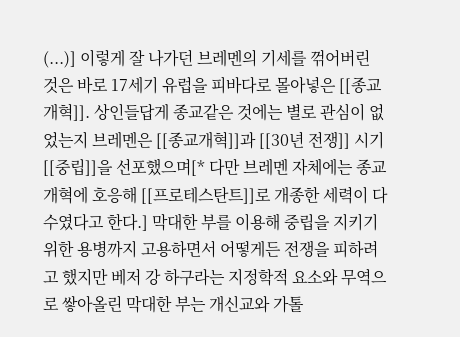(...)] 이렇게 잘 나가던 브레멘의 기세를 꺾어버린 것은 바로 17세기 유럽을 피바다로 몰아넣은 [[종교개혁]]. 상인들답게 종교같은 것에는 별로 관심이 없었는지 브레멘은 [[종교개혁]]과 [[30년 전쟁]] 시기 [[중립]]을 선포했으며[* 다만 브레멘 자체에는 종교개혁에 호응해 [[프로테스탄트]]로 개종한 세력이 다수였다고 한다.] 막대한 부를 이용해 중립을 지키기 위한 용병까지 고용하면서 어떻게든 전쟁을 피하려고 했지만 베저 강 하구라는 지정학적 요소와 무역으로 쌓아올린 막대한 부는 개신교와 가톨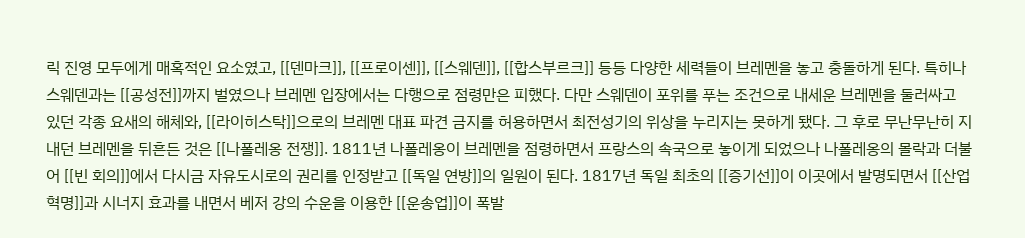릭 진영 모두에게 매혹적인 요소였고, [[덴마크]], [[프로이센]], [[스웨덴]], [[합스부르크]] 등등 다양한 세력들이 브레멘을 놓고 충돌하게 된다. 특히나 스웨덴과는 [[공성전]]까지 벌였으나 브레멘 입장에서는 다행으로 점령만은 피했다. 다만 스웨덴이 포위를 푸는 조건으로 내세운 브레멘을 둘러싸고 있던 각종 요새의 해체와, [[라이히스탁]]으로의 브레멘 대표 파견 금지를 허용하면서 최전성기의 위상을 누리지는 못하게 됐다. 그 후로 무난무난히 지내던 브레멘을 뒤흔든 것은 [[나폴레옹 전쟁]]. 1811년 나폴레옹이 브레멘을 점령하면서 프랑스의 속국으로 놓이게 되었으나 나폴레옹의 몰락과 더불어 [[빈 회의]]에서 다시금 자유도시로의 권리를 인정받고 [[독일 연방]]의 일원이 된다. 1817년 독일 최초의 [[증기선]]이 이곳에서 발명되면서 [[산업혁명]]과 시너지 효과를 내면서 베저 강의 수운을 이용한 [[운송업]]이 폭발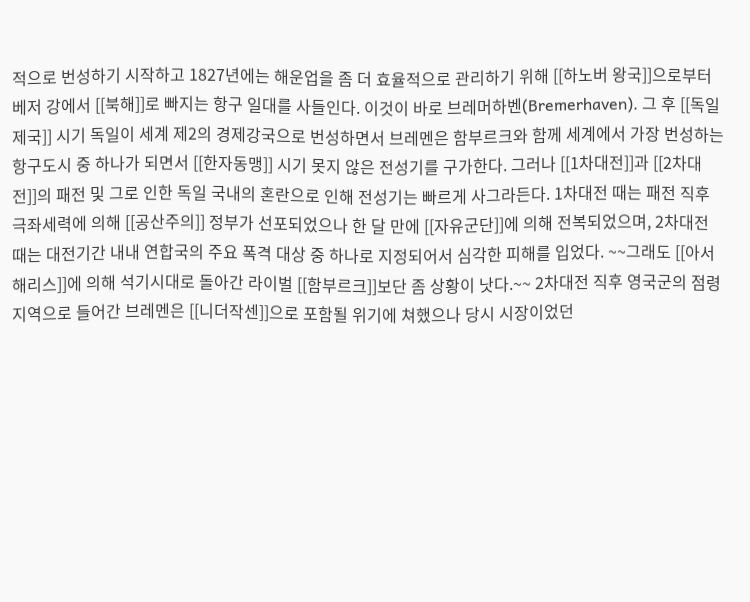적으로 번성하기 시작하고 1827년에는 해운업을 좀 더 효율적으로 관리하기 위해 [[하노버 왕국]]으로부터 베저 강에서 [[북해]]로 빠지는 항구 일대를 사들인다. 이것이 바로 브레머하벤(Bremerhaven). 그 후 [[독일 제국]] 시기 독일이 세계 제2의 경제강국으로 번성하면서 브레멘은 함부르크와 함께 세계에서 가장 번성하는 항구도시 중 하나가 되면서 [[한자동맹]] 시기 못지 않은 전성기를 구가한다. 그러나 [[1차대전]]과 [[2차대전]]의 패전 및 그로 인한 독일 국내의 혼란으로 인해 전성기는 빠르게 사그라든다. 1차대전 때는 패전 직후 극좌세력에 의해 [[공산주의]] 정부가 선포되었으나 한 달 만에 [[자유군단]]에 의해 전복되었으며, 2차대전 때는 대전기간 내내 연합국의 주요 폭격 대상 중 하나로 지정되어서 심각한 피해를 입었다. ~~그래도 [[아서 해리스]]에 의해 석기시대로 돌아간 라이벌 [[함부르크]]보단 좀 상황이 낫다.~~ 2차대전 직후 영국군의 점령지역으로 들어간 브레멘은 [[니더작센]]으로 포함될 위기에 쳐했으나 당시 시장이었던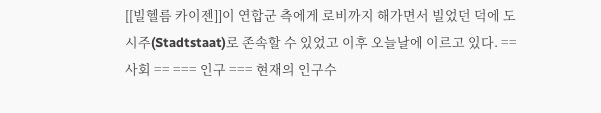[[빌헬름 카이젠]]이 연합군 측에게 로비까지 해가면서 빌었던 덕에 도시주(Stadtstaat)로 존속할 수 있었고 이후 오늘날에 이르고 있다. == 사회 == === 인구 === 현재의 인구수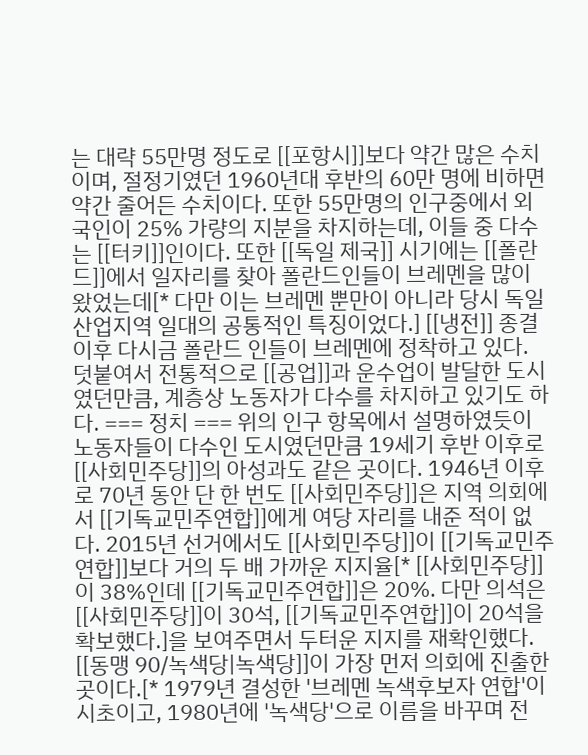는 대략 55만명 정도로 [[포항시]]보다 약간 많은 수치이며, 절정기였던 1960년대 후반의 60만 명에 비하면 약간 줄어든 수치이다. 또한 55만명의 인구중에서 외국인이 25% 가량의 지분을 차지하는데, 이들 중 다수는 [[터키]]인이다. 또한 [[독일 제국]] 시기에는 [[폴란드]]에서 일자리를 찾아 폴란드인들이 브레멘을 많이 왔었는데[* 다만 이는 브레멘 뿐만이 아니라 당시 독일 산업지역 일대의 공통적인 특징이었다.] [[냉전]] 종결 이후 다시금 폴란드 인들이 브레멘에 정착하고 있다. 덧붙여서 전통적으로 [[공업]]과 운수업이 발달한 도시였던만큼, 계층상 노동자가 다수를 차지하고 있기도 하다. === 정치 === 위의 인구 항목에서 설명하였듯이 노동자들이 다수인 도시였던만큼 19세기 후반 이후로 [[사회민주당]]의 아성과도 같은 곳이다. 1946년 이후로 70년 동안 단 한 번도 [[사회민주당]]은 지역 의회에서 [[기독교민주연합]]에게 여당 자리를 내준 적이 없다. 2015년 선거에서도 [[사회민주당]]이 [[기독교민주연합]]보다 거의 두 배 가까운 지지율[* [[사회민주당]]이 38%인데 [[기독교민주연합]]은 20%. 다만 의석은 [[사회민주당]]이 30석, [[기독교민주연합]]이 20석을 확보했다.]을 보여주면서 두터운 지지를 재확인했다. [[동맹 90/녹색당|녹색당]]이 가장 먼저 의회에 진출한 곳이다.[* 1979년 결성한 '브레멘 녹색후보자 연합'이 시초이고, 1980년에 '녹색당'으로 이름을 바꾸며 전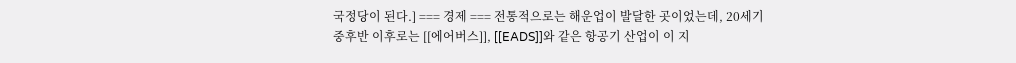국정당이 된다.] === 경제 === 전통적으로는 해운업이 발달한 곳이었는데, 20세기 중후반 이후로는 [[에어버스]], [[EADS]]와 같은 항공기 산업이 이 지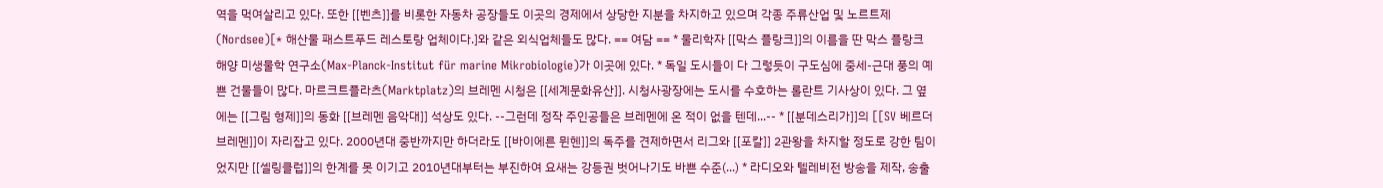역을 먹여살리고 있다. 또한 [[벤츠]]를 비롯한 자동차 공장들도 이곳의 경제에서 상당한 지분을 차지하고 있으며 각종 주류산업 및 노르트제(Nordsee)[* 해산물 패스트푸드 레스토랑 업체이다.]와 같은 외식업체들도 많다. == 여담 == * 물리학자 [[막스 플랑크]]의 이름을 딴 막스 플랑크 해양 미생물학 연구소(Max-Planck-Institut für marine Mikrobiologie)가 이곳에 있다. * 독일 도시들이 다 그렇듯이 구도심에 중세-근대 풍의 예쁜 건물들이 많다. 마르크트플라츠(Marktplatz)의 브레멘 시청은 [[세계문화유산]]. 시청사광장에는 도시를 수호하는 롤란트 기사상이 있다. 그 옆에는 [[그림 형제]]의 동화 [[브레멘 음악대]] 석상도 있다. --그런데 정작 주인공들은 브레멘에 온 적이 없을 텐데...-- * [[분데스리가]]의 [[SV 베르더 브레멘]]이 자리잡고 있다. 2000년대 중반까지만 하더라도 [[바이에른 뮌헨]]의 독주를 견제하면서 리그와 [[포칼]] 2관왕을 차지할 정도로 강한 팀이었지만 [[셀링클럽]]의 한계를 못 이기고 2010년대부터는 부진하여 요새는 강등권 벗어나기도 바쁜 수준(...) * 라디오와 텔레비전 방송을 제작, 송출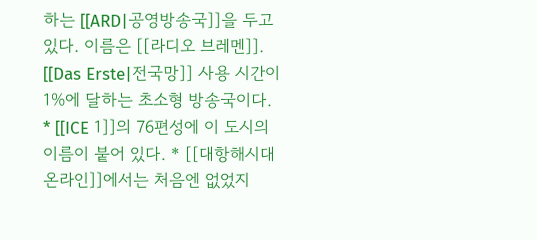하는 [[ARD|공영방송국]]을 두고 있다. 이름은 [[라디오 브레멘]]. [[Das Erste|전국망]] 사용 시간이 1%에 달하는 초소형 방송국이다. * [[ICE 1]]의 76편성에 이 도시의 이름이 붙어 있다. * [[대항해시대 온라인]]에서는 처음엔 없었지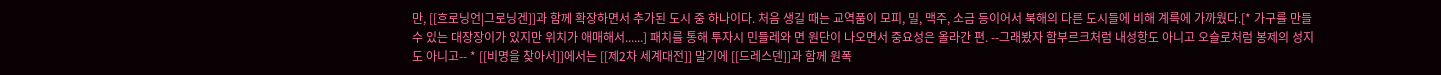만, [[흐로닝언|그로닝겐]]과 함께 확장하면서 추가된 도시 중 하나이다. 처음 생길 때는 교역품이 모피, 밀, 맥주, 소금 등이어서 북해의 다른 도시들에 비해 계륵에 가까웠다.[* 가구를 만들 수 있는 대장장이가 있지만 위치가 애매해서......] 패치를 통해 투자시 민들레와 면 원단이 나오면서 중요성은 올라간 편. --그래봤자 함부르크처럼 내성항도 아니고 오슬로처럼 봉제의 성지도 아니고-- * [[비명을 찾아서]]에서는 [[제2차 세계대전]] 말기에 [[드레스덴]]과 함께 원폭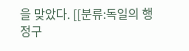을 맞았다. [[분류:독일의 행정구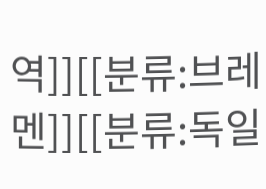역]][[분류:브레멘]][[분류:독일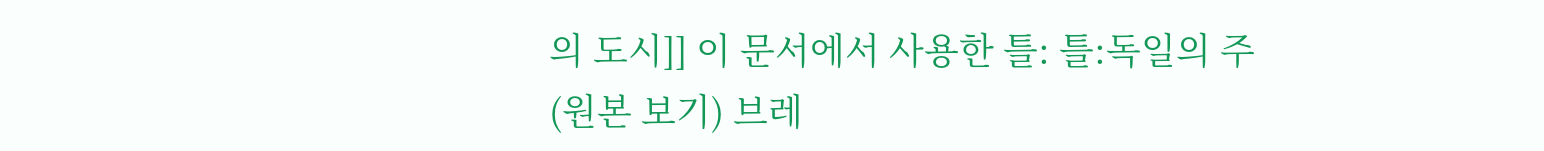의 도시]] 이 문서에서 사용한 틀: 틀:독일의 주 (원본 보기) 브레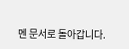멘 문서로 돌아갑니다.